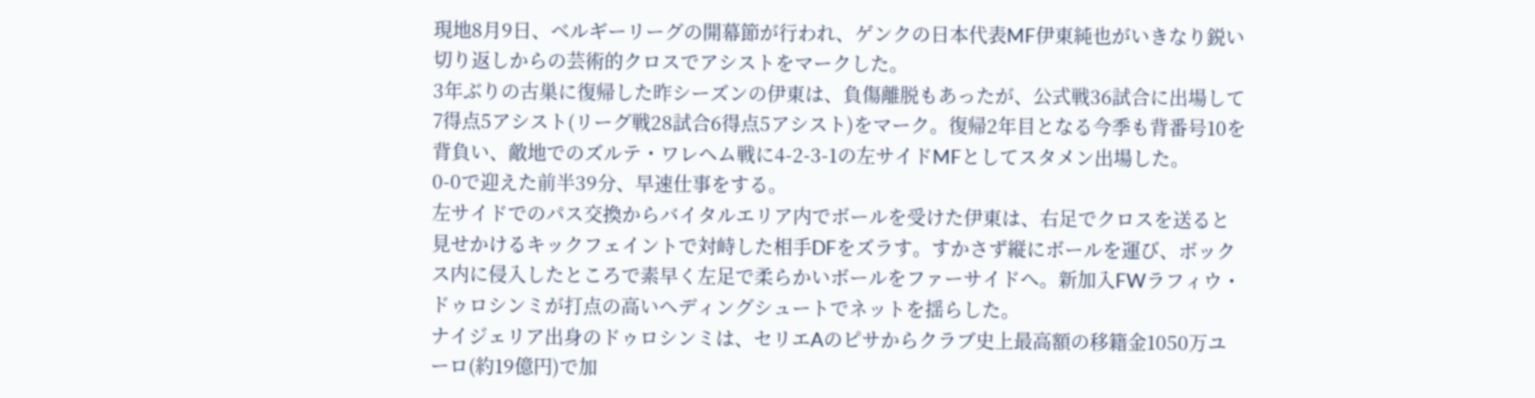現地8月9日、ベルギーリーグの開幕節が行われ、ゲンクの日本代表MF伊東純也がいきなり鋭い切り返しからの芸術的クロスでアシストをマークした。
3年ぶりの古巣に復帰した昨シーズンの伊東は、負傷離脱もあったが、公式戦36試合に出場して7得点5アシスト(リーグ戦28試合6得点5アシスト)をマーク。復帰2年目となる今季も背番号10を背負い、敵地でのズルテ・ワレヘム戦に4-2-3-1の左サイドMFとしてスタメン出場した。
0-0で迎えた前半39分、早速仕事をする。
左サイドでのパス交換からバイタルエリア内でボールを受けた伊東は、右足でクロスを送ると見せかけるキックフェイントで対峙した相手DFをズラす。すかさず縦にボールを運び、ボックス内に侵入したところで素早く左足で柔らかいボールをファーサイドへ。新加入FWラフィウ・ドゥロシンミが打点の高いヘディングシュートでネットを揺らした。
ナイジェリア出身のドゥロシンミは、セリエAのピサからクラブ史上最高額の移籍金1050万ユーロ(約19億円)で加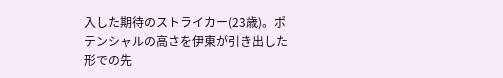入した期待のストライカー(23歳)。ポテンシャルの高さを伊東が引き出した形での先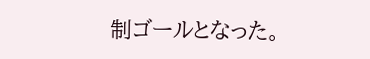制ゴールとなった。